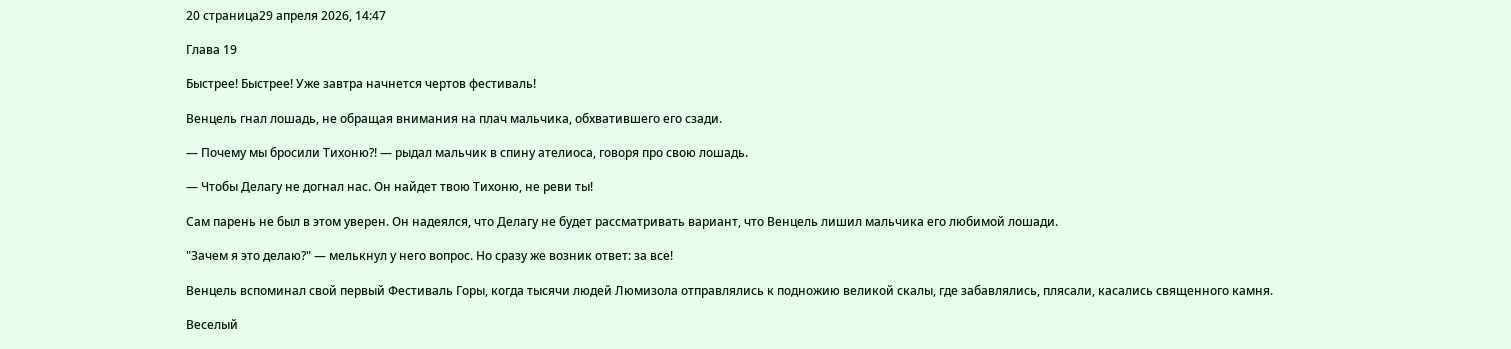20 страница29 апреля 2026, 14:47

Глава 19

Быстрее! Быстрее! Уже завтра начнется чертов фестиваль!

Венцель гнал лошадь, не обращая внимания на плач мальчика, обхватившего его сзади.

— Почему мы бросили Тихоню?! — рыдал мальчик в спину ателиоса, говоря про свою лошадь.

— Чтобы Делагу не догнал нас. Он найдет твою Тихоню, не реви ты!

Сам парень не был в этом уверен. Он надеялся, что Делагу не будет рассматривать вариант, что Венцель лишил мальчика его любимой лошади.

"Зачем я это делаю?" — мелькнул у него вопрос. Но сразу же возник ответ: за все!

Венцель вспоминал свой первый Фестиваль Горы, когда тысячи людей Люмизола отправлялись к подножию великой скалы, где забавлялись, плясали, касались священного камня.

Веселый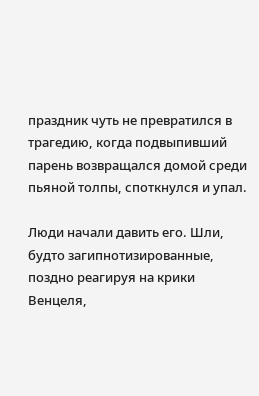праздник чуть не превратился в трагедию, когда подвыпивший парень возвращался домой среди пьяной толпы, споткнулся и упал.

Люди начали давить его. Шли, будто загипнотизированные, поздно реагируя на крики Венцеля,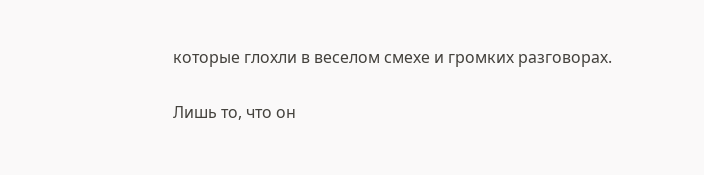которые глохли в веселом смехе и громких разговорах.

Лишь то, что он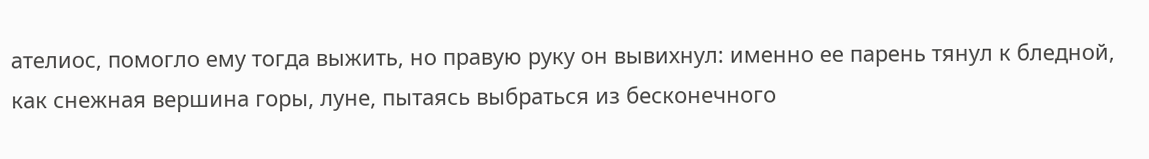ателиос, помогло ему тогда выжить, но правую руку он вывихнул: именно ее парень тянул к бледной, как снежная вершина горы, луне, пытаясь выбраться из бесконечного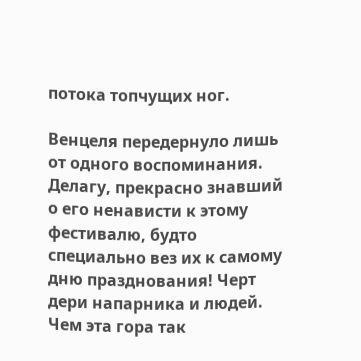потока топчущих ног.

Венцеля передернуло лишь от одного воспоминания. Делагу, прекрасно знавший о его ненависти к этому фестивалю, будто специально вез их к самому дню празднования! Черт дери напарника и людей. Чем эта гора так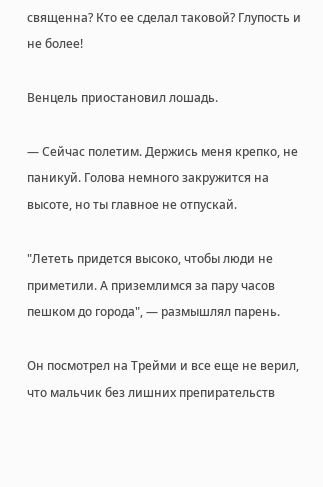священна? Кто ее сделал таковой? Глупость и не более!

Венцель приостановил лошадь.

— Сейчас полетим. Держись меня крепко, не паникуй. Голова немного закружится на высоте, но ты главное не отпускай.

"Лететь придется высоко, чтобы люди не приметили. А приземлимся за пару часов пешком до города", — размышлял парень.

Он посмотрел на Трейми и все еще не верил, что мальчик без лишних препирательств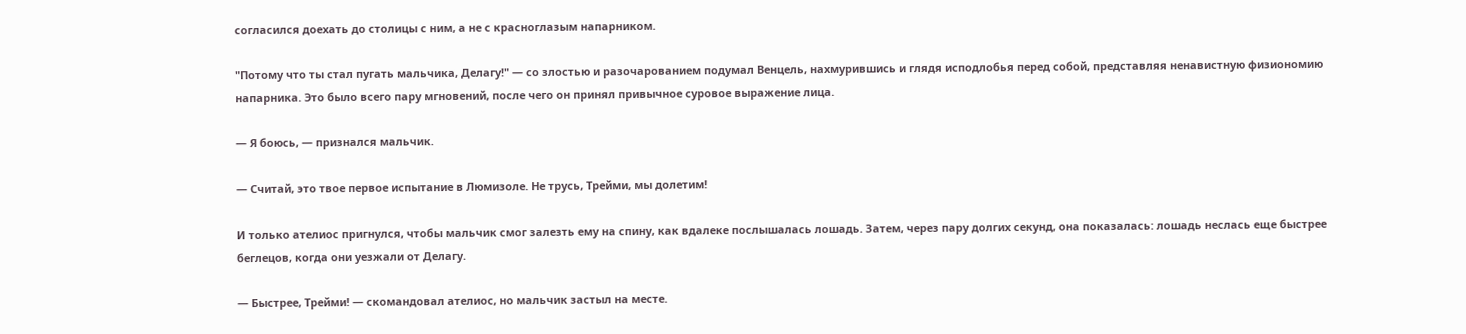согласился доехать до столицы с ним, а не с красноглазым напарником.

"Потому что ты стал пугать мальчика, Делагу!" — со злостью и разочарованием подумал Венцель, нахмурившись и глядя исподлобья перед собой, представляя ненавистную физиономию напарника. Это было всего пару мгновений, после чего он принял привычное суровое выражение лица.

— Я боюсь, — признался мальчик.

— Считай, это твое первое испытание в Люмизоле. Не трусь, Трейми, мы долетим!

И только ателиос пригнулся, чтобы мальчик смог залезть ему на спину, как вдалеке послышалась лошадь. Затем, через пару долгих секунд, она показалась: лошадь неслась еще быстрее беглецов, когда они уезжали от Делагу.

— Быстрее, Трейми! — скомандовал ателиос, но мальчик застыл на месте.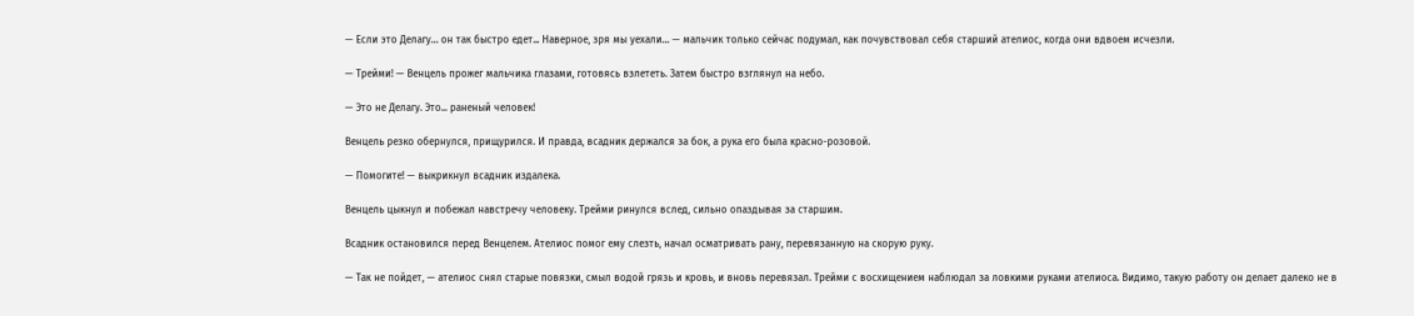— Если это Делагу… он так быстро едет... Наверное, зря мы уехали… — мальчик только сейчас подумал, как почувствовал себя старший ателиос, когда они вдвоем исчезли.

— Трейми! — Венцель прожег мальчика глазами, готовясь взлететь. Затем быстро взглянул на небо.

— Это не Делагу. Это... раненый человек!

Венцель резко обернулся, прищурился. И правда, всадник держался за бок, а рука его была красно-розовой.

— Помогите! — выкрикнул всадник издалека.

Венцель цыкнул и побежал навстречу человеку. Трейми ринулся вслед, сильно опаздывая за старшим.

Всадник остановился перед Венцелем. Ателиос помог ему слезть, начал осматривать рану, перевязанную на скорую руку.

— Так не пойдет, — ателиос снял старые повязки, смыл водой грязь и кровь, и вновь перевязал. Трейми с восхищением наблюдал за ловкими руками ателиоса. Видимо, такую работу он делает далеко не в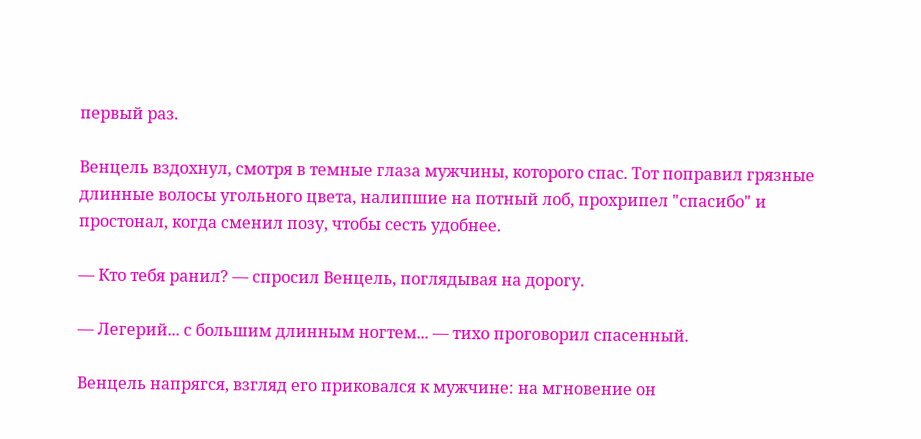первый раз.

Венцель вздохнул, смотря в темные глаза мужчины, которого спас. Тот поправил грязные длинные волосы угольного цвета, налипшие на потный лоб, прохрипел "спасибо" и простонал, когда сменил позу, чтобы сесть удобнее.

— Кто тебя ранил? — спросил Венцель, поглядывая на дорогу.

— Легерий... с большим длинным ногтем... — тихо проговорил спасенный.

Венцель напрягся, взгляд его приковался к мужчине: на мгновение он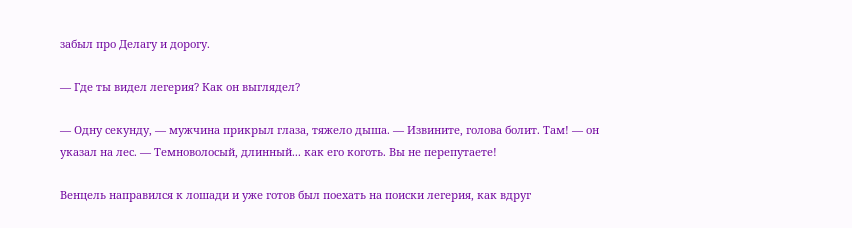забыл про Делагу и дорогу.

— Где ты видел легерия? Как он выглядел?

— Одну секунду, — мужчина прикрыл глаза, тяжело дыша. — Извините, голова болит. Там! — он указал на лес. — Темноволосый, длинный... как его коготь. Вы не перепутаете!

Венцель направился к лошади и уже готов был поехать на поиски легерия, как вдруг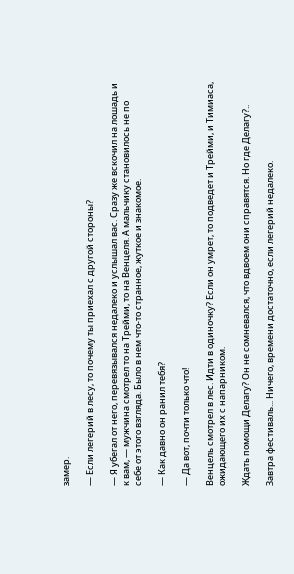замер.

— Если легерий в лесу, то почему ты приехал с другой стороны?

— Я убегал от него, перевязывался недалеко и услышал вас. Сразу же вскочил на лошадь и к вам, — мужчина смотрел то на Трейми, то на Венцеля. А мальчику становилось не по себе от этого взгляда. Было в нем что-то странное, жуткое и знакомое.

— Как давно он ранил тебя?

— Да вот, почти только что!

Венцель смотрел в лес. Идти в одиночку? Если он умрет, то подведет и Трейми, и Тимиаса, ожидающего их с напарником.

Ждать помощи Делагу? Он не сомневался, что вдвоем они справятся. Но где Делагу?..

Завтра фестиваль... Ничего, времени достаточно, если легерий недалеко.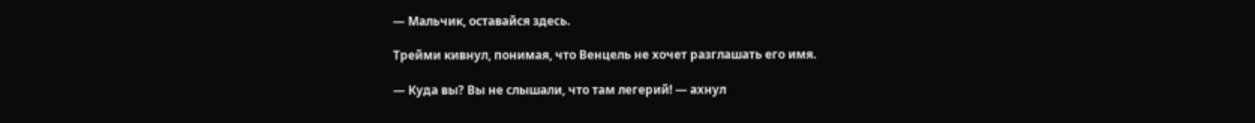— Мальчик, оставайся здесь.

Трейми кивнул, понимая, что Венцель не хочет разглашать его имя.

— Куда вы? Вы не слышали, что там легерий! — ахнул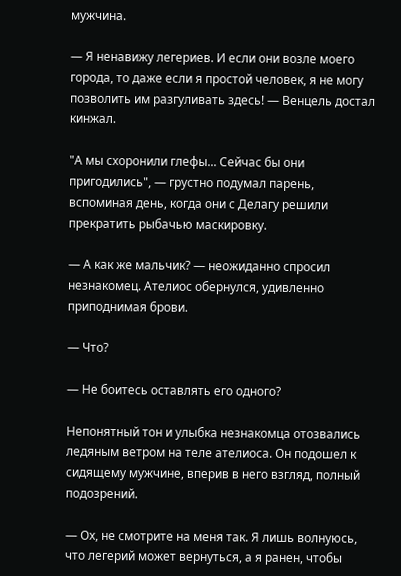мужчина.

— Я ненавижу легериев. И если они возле моего города, то даже если я простой человек, я не могу позволить им разгуливать здесь! — Венцель достал кинжал.

"А мы схоронили глефы... Сейчас бы они пригодились", — грустно подумал парень, вспоминая день, когда они с Делагу решили прекратить рыбачью маскировку.

— А как же мальчик? — неожиданно спросил незнакомец. Ателиос обернулся, удивленно приподнимая брови.

— Что?

— Не боитесь оставлять его одного?

Непонятный тон и улыбка незнакомца отозвались ледяным ветром на теле ателиоса. Он подошел к сидящему мужчине, вперив в него взгляд, полный подозрений.

— Ох, не смотрите на меня так. Я лишь волнуюсь, что легерий может вернуться, а я ранен, чтобы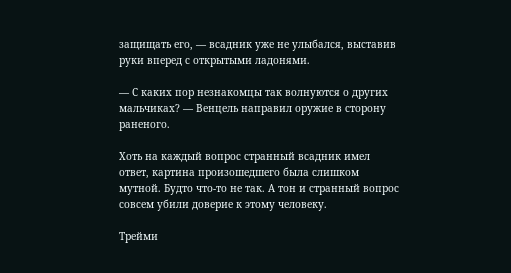защищать его, — всадник уже не улыбался, выставив руки вперед с открытыми ладонями.

— С каких пор незнакомцы так волнуются о других мальчиках? — Венцель направил оружие в сторону раненого.

Хоть на каждый вопрос странный всадник имел ответ, картина произошедшего была слишком мутной. Будто что-то не так. А тон и странный вопрос совсем убили доверие к этому человеку.

Трейми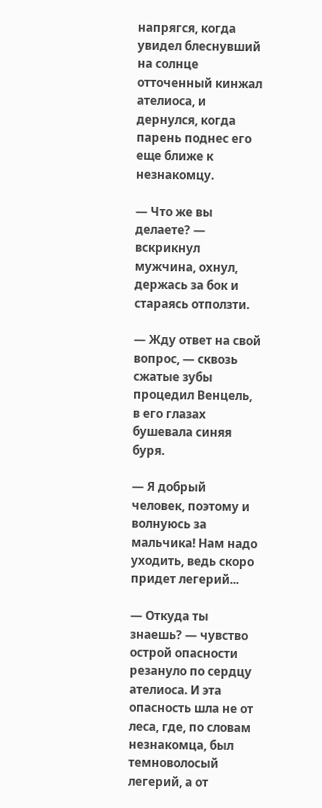напрягся, когда увидел блеснувший на солнце отточенный кинжал ателиоса, и дернулся, когда парень поднес его еще ближе к незнакомцу.

— Что же вы делаете? — вскрикнул мужчина, охнул, держась за бок и стараясь отползти.

— Жду ответ на свой вопрос, — сквозь сжатые зубы процедил Венцель, в его глазах бушевала синяя буря.

— Я добрый человек, поэтому и волнуюсь за мальчика! Нам надо уходить, ведь скоро придет легерий...

— Откуда ты знаешь? — чувство острой опасности резануло по сердцу ателиоса. И эта опасность шла не от леса, где, по словам незнакомца, был темноволосый легерий, а от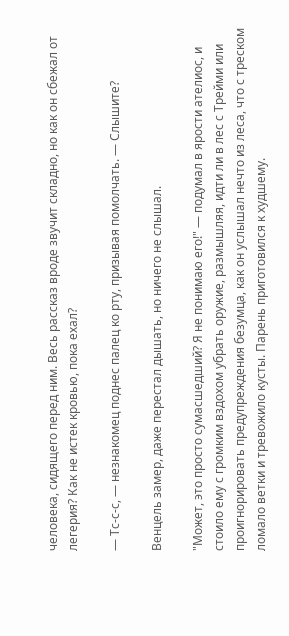человека, сидящего перед ним. Весь рассказ вроде звучит складно, но как он сбежал от легерия? Как не истек кровью, пока ехал?

— Тс-с-с, — незнакомец поднес палец ко рту, призывая помолчать. — Слышите?

Венцель замер, даже перестал дышать, но ничего не слышал.

"Может, это просто сумасшедший? Я не понимаю его!" — подумал в ярости ателиос, и стоило ему с громким вздохом убрать оружие, размышляя, идти ли в лес с Трейми или проигнорировать предупреждения безумца, как он услышал нечто из леса, что с треском ломало ветки и тревожило кусты. Парень приготовился к худшему.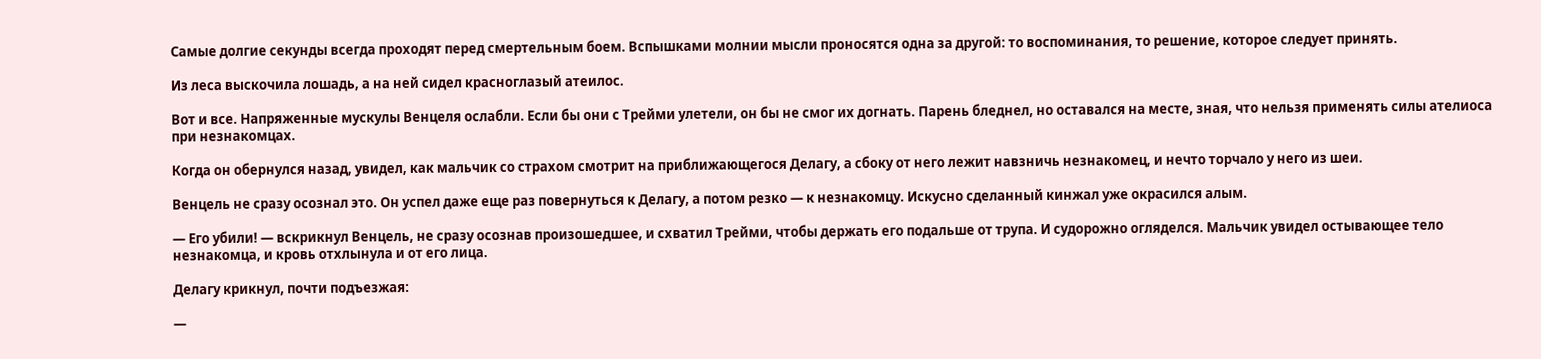Самые долгие секунды всегда проходят перед смертельным боем. Вспышками молнии мысли проносятся одна за другой: то воспоминания, то решение, которое следует принять.

Из леса выскочила лошадь, а на ней сидел красноглазый атеилос.

Вот и все. Напряженные мускулы Венцеля ослабли. Если бы они с Трейми улетели, он бы не смог их догнать. Парень бледнел, но оставался на месте, зная, что нельзя применять силы ателиоса при незнакомцах.

Когда он обернулся назад, увидел, как мальчик со страхом смотрит на приближающегося Делагу, а сбоку от него лежит навзничь незнакомец, и нечто торчало у него из шеи.

Венцель не сразу осознал это. Он успел даже еще раз повернуться к Делагу, а потом резко — к незнакомцу. Искусно сделанный кинжал уже окрасился алым.

— Его убили! — вскрикнул Венцель, не сразу осознав произошедшее, и схватил Трейми, чтобы держать его подальше от трупа. И судорожно огляделся. Мальчик увидел остывающее тело незнакомца, и кровь отхлынула и от его лица.

Делагу крикнул, почти подъезжая:

—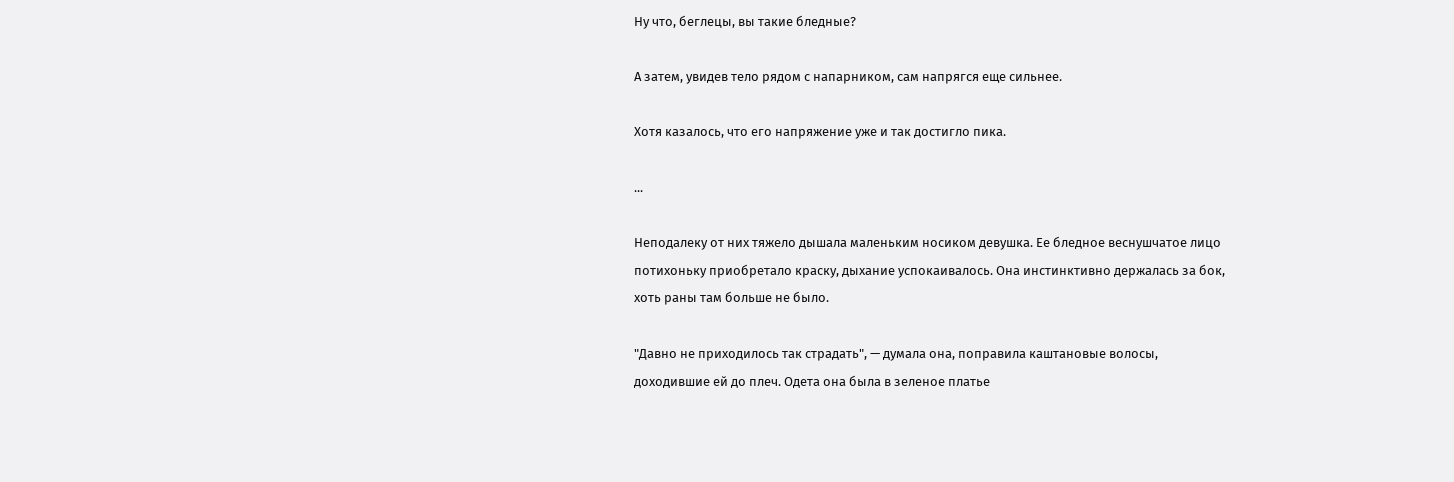Ну что, беглецы, вы такие бледные?

А затем, увидев тело рядом с напарником, сам напрягся еще сильнее.

Хотя казалось, что его напряжение уже и так достигло пика.

...

Неподалеку от них тяжело дышала маленьким носиком девушка. Ее бледное веснушчатое лицо потихоньку приобретало краску, дыхание успокаивалось. Она инстинктивно держалась за бок, хоть раны там больше не было.

"Давно не приходилось так страдать", — думала она, поправила каштановые волосы, доходившие ей до плеч. Одета она была в зеленое платье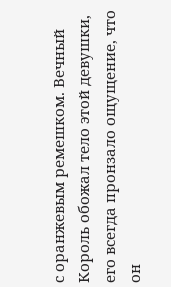с оранжевым ремешком. Вечный Король обожал тело этой девушки, его всегда пронзало ощущение, что он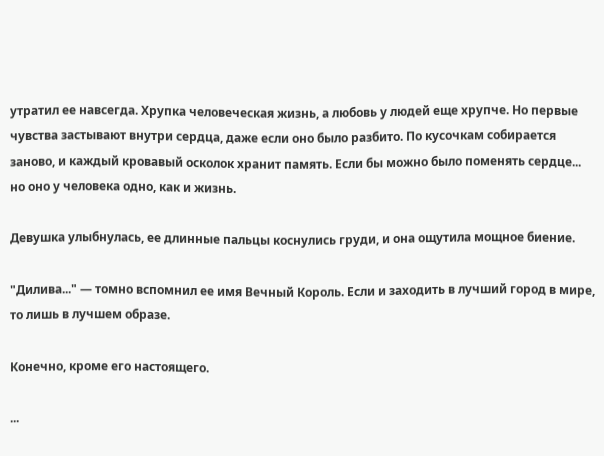утратил ее навсегда. Хрупка человеческая жизнь, а любовь у людей еще хрупче. Но первые чувства застывают внутри сердца, даже если оно было разбито. По кусочкам собирается заново, и каждый кровавый осколок хранит память. Если бы можно было поменять сердце... но оно у человека одно, как и жизнь.

Девушка улыбнулась, ее длинные пальцы коснулись груди, и она ощутила мощное биение.

"Дилива..." — томно вспомнил ее имя Вечный Король. Если и заходить в лучший город в мире, то лишь в лучшем образе.

Конечно, кроме его настоящего.

...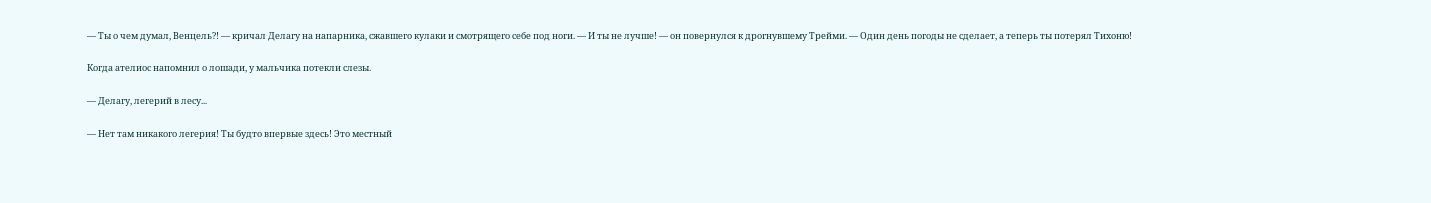— Ты о чем думал, Венцель?! — кричал Делагу на напарника, сжавшего кулаки и смотрящего себе под ноги. — И ты не лучше! — он повернулся к дрогнувшему Трейми. — Один день погоды не сделает, а теперь ты потерял Тихоню!

Когда ателиос напомнил о лошади, у мальчика потекли слезы.

— Делагу, легерий в лесу...

— Нет там никакого легерия! Ты будто впервые здесь! Это местный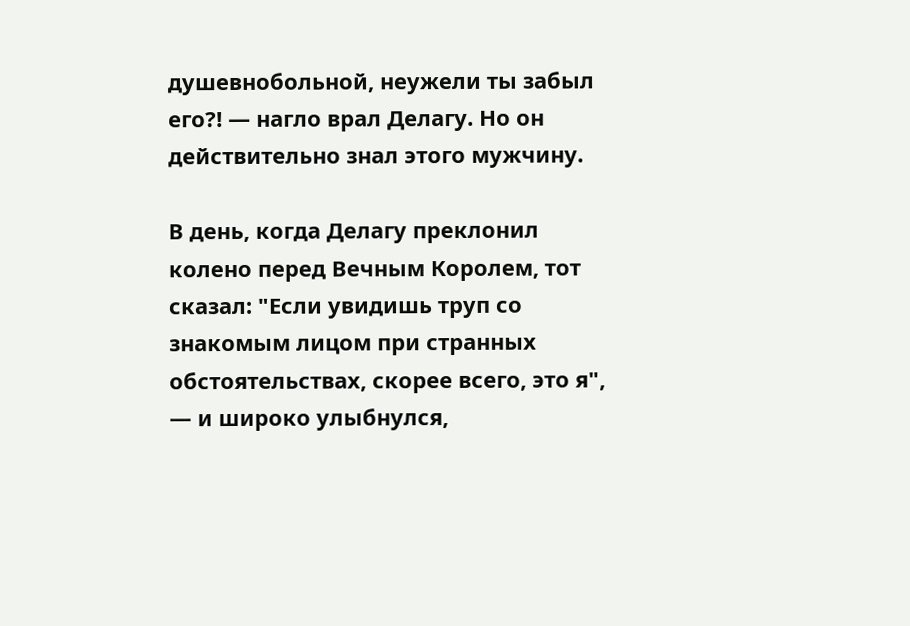душевнобольной, неужели ты забыл его?! — нагло врал Делагу. Но он действительно знал этого мужчину.

В день, когда Делагу преклонил колено перед Вечным Королем, тот сказал: "Если увидишь труп со знакомым лицом при странных обстоятельствах, скорее всего, это я", — и широко улыбнулся,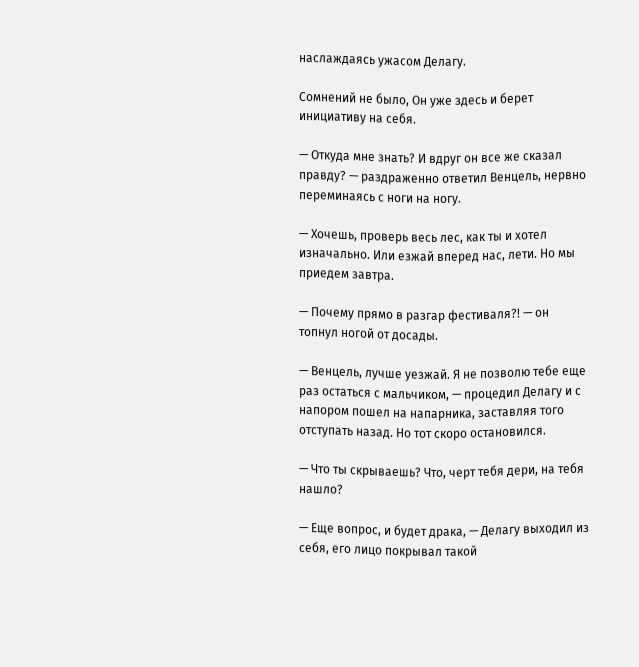наслаждаясь ужасом Делагу.

Сомнений не было, Он уже здесь и берет инициативу на себя.

— Откуда мне знать? И вдруг он все же сказал правду? — раздраженно ответил Венцель, нервно переминаясь с ноги на ногу.

— Хочешь, проверь весь лес, как ты и хотел изначально. Или езжай вперед нас, лети. Но мы приедем завтра.

— Почему прямо в разгар фестиваля?! — он топнул ногой от досады.

— Венцель, лучше уезжай. Я не позволю тебе еще раз остаться с мальчиком, — процедил Делагу и с напором пошел на напарника, заставляя того отступать назад. Но тот скоро остановился.

— Что ты скрываешь? Что, черт тебя дери, на тебя нашло?

— Еще вопрос, и будет драка, — Делагу выходил из себя, его лицо покрывал такой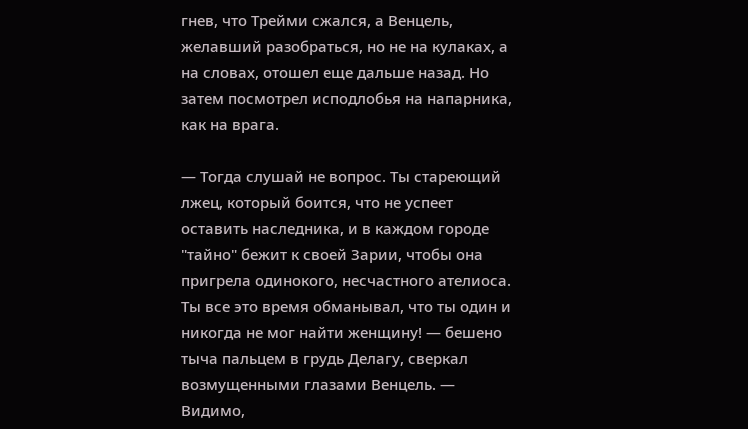гнев, что Трейми сжался, а Венцель, желавший разобраться, но не на кулаках, а на словах, отошел еще дальше назад. Но затем посмотрел исподлобья на напарника, как на врага.

— Тогда слушай не вопрос. Ты стареющий лжец, который боится, что не успеет оставить наследника, и в каждом городе "тайно" бежит к своей Зарии, чтобы она пригрела одинокого, несчастного ателиоса. Ты все это время обманывал, что ты один и никогда не мог найти женщину! — бешено тыча пальцем в грудь Делагу, сверкал возмущенными глазами Венцель. — Видимо,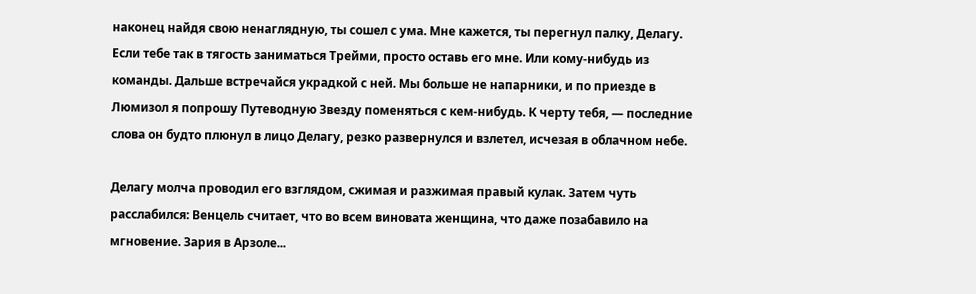наконец найдя свою ненаглядную, ты сошел с ума. Мне кажется, ты перегнул палку, Делагу. Если тебе так в тягость заниматься Трейми, просто оставь его мне. Или кому-нибудь из команды. Дальше встречайся украдкой с ней. Мы больше не напарники, и по приезде в Люмизол я попрошу Путеводную Звезду поменяться с кем-нибудь. К черту тебя, — последние слова он будто плюнул в лицо Делагу, резко развернулся и взлетел, исчезая в облачном небе.

Делагу молча проводил его взглядом, сжимая и разжимая правый кулак. Затем чуть расслабился: Венцель считает, что во всем виновата женщина, что даже позабавило на мгновение. Зария в Арзоле...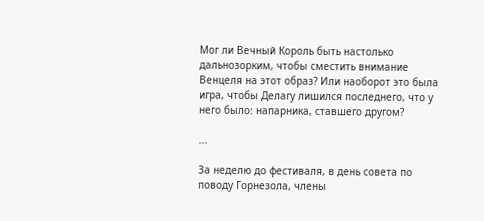Мог ли Вечный Король быть настолько дальнозорким, чтобы сместить внимание Венцеля на этот образ? Или наоборот это была игра, чтобы Делагу лишился последнего, что у него было: напарника, ставшего другом?

...

За неделю до фестиваля, в день совета по поводу Горнезола, члены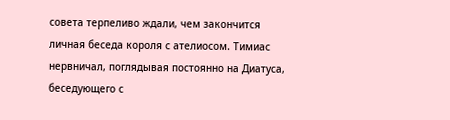совета терпеливо ждали, чем закончится личная беседа короля с ателиосом. Тимиас нервничал, поглядывая постоянно на Диатуса, беседующего с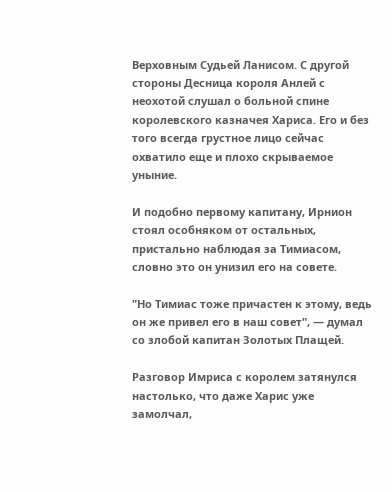Верховным Судьей Ланисом. С другой стороны Десница короля Анлей с неохотой слушал о больной спине королевского казначея Хариса. Его и без того всегда грустное лицо сейчас охватило еще и плохо скрываемое уныние.

И подобно первому капитану, Ирнион стоял особняком от остальных, пристально наблюдая за Тимиасом, словно это он унизил его на совете.

"Но Тимиас тоже причастен к этому, ведь он же привел его в наш совет", — думал со злобой капитан Золотых Плащей.

Разговор Имриса с королем затянулся настолько, что даже Харис уже замолчал,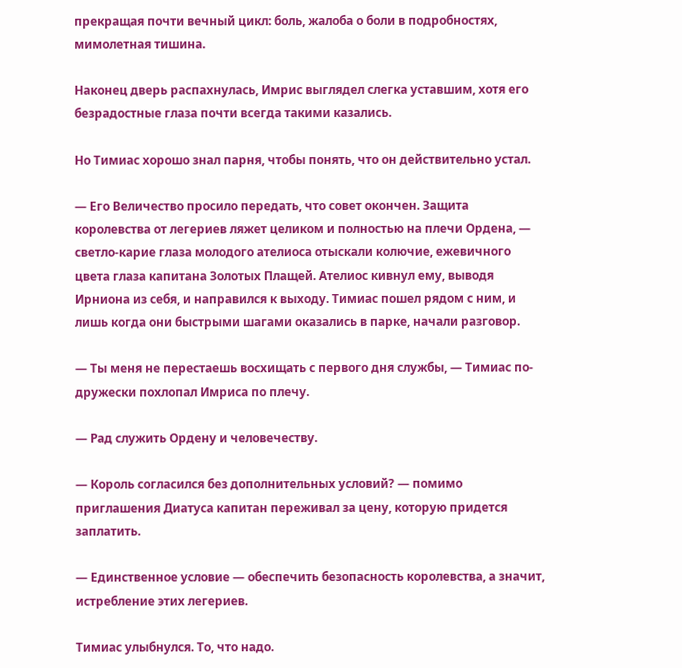прекращая почти вечный цикл: боль, жалоба о боли в подробностях, мимолетная тишина.

Наконец дверь распахнулась, Имрис выглядел слегка уставшим, хотя его безрадостные глаза почти всегда такими казались.

Но Тимиас хорошо знал парня, чтобы понять, что он действительно устал.

— Его Величество просило передать, что совет окончен. Защита королевства от легериев ляжет целиком и полностью на плечи Ордена, — светло-карие глаза молодого ателиоса отыскали колючие, ежевичного цвета глаза капитана Золотых Плащей. Ателиос кивнул ему, выводя Ирниона из себя, и направился к выходу. Тимиас пошел рядом с ним, и лишь когда они быстрыми шагами оказались в парке, начали разговор.

— Ты меня не перестаешь восхищать с первого дня службы, — Тимиас по-дружески похлопал Имриса по плечу.

— Рад служить Ордену и человечеству.

— Король согласился без дополнительных условий? — помимо приглашения Диатуса капитан переживал за цену, которую придется заплатить.

— Единственное условие — обеспечить безопасность королевства, а значит, истребление этих легериев.

Тимиас улыбнулся. То, что надо.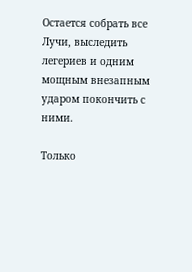Остается собрать все Лучи, выследить легериев и одним мощным внезапным ударом покончить с ними.

Только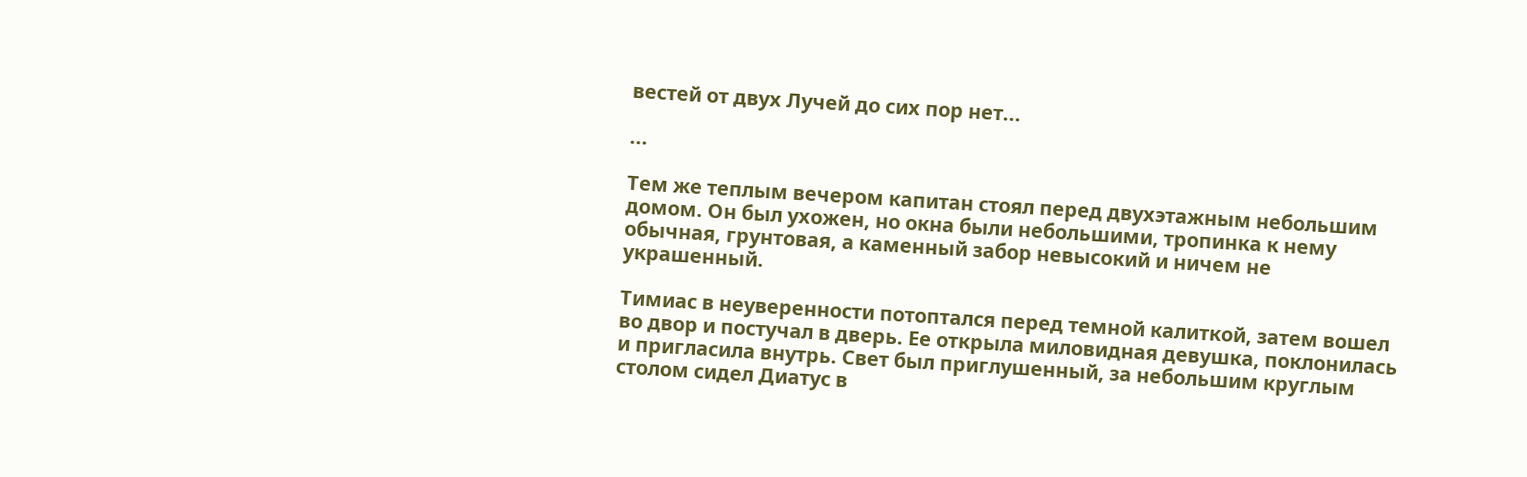вестей от двух Лучей до сих пор нет...

...

Тем же теплым вечером капитан стоял перед двухэтажным небольшим домом. Он был ухожен, но окна были небольшими, тропинка к нему обычная, грунтовая, а каменный забор невысокий и ничем не украшенный.

Тимиас в неуверенности потоптался перед темной калиткой, затем вошел во двор и постучал в дверь. Ее открыла миловидная девушка, поклонилась и пригласила внутрь. Свет был приглушенный, за небольшим круглым столом сидел Диатус в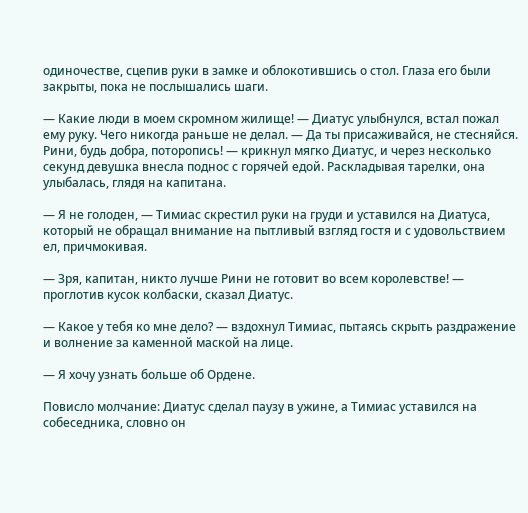одиночестве, сцепив руки в замке и облокотившись о стол. Глаза его были закрыты, пока не послышались шаги.

— Какие люди в моем скромном жилище! — Диатус улыбнулся, встал пожал ему руку. Чего никогда раньше не делал. — Да ты присаживайся, не стесняйся. Рини, будь добра, поторопись! — крикнул мягко Диатус, и через несколько секунд девушка внесла поднос с горячей едой. Раскладывая тарелки, она улыбалась, глядя на капитана.

— Я не голоден, — Тимиас скрестил руки на груди и уставился на Диатуса, который не обращал внимание на пытливый взгляд гостя и с удовольствием ел, причмокивая.

— Зря, капитан, никто лучше Рини не готовит во всем королевстве! — проглотив кусок колбаски, сказал Диатус.

— Какое у тебя ко мне дело? — вздохнул Тимиас, пытаясь скрыть раздражение и волнение за каменной маской на лице.

— Я хочу узнать больше об Ордене.

Повисло молчание: Диатус сделал паузу в ужине, а Тимиас уставился на собеседника, словно он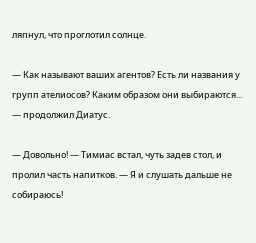ляпнул, что проглотил солнце.

— Как называют ваших агентов? Есть ли названия у групп ателиосов? Каким образом они выбираются... — продолжил Диатус.

— Довольно! — Тимиас встал, чуть задев стол, и пролил часть напитков. — Я и слушать дальше не собираюсь!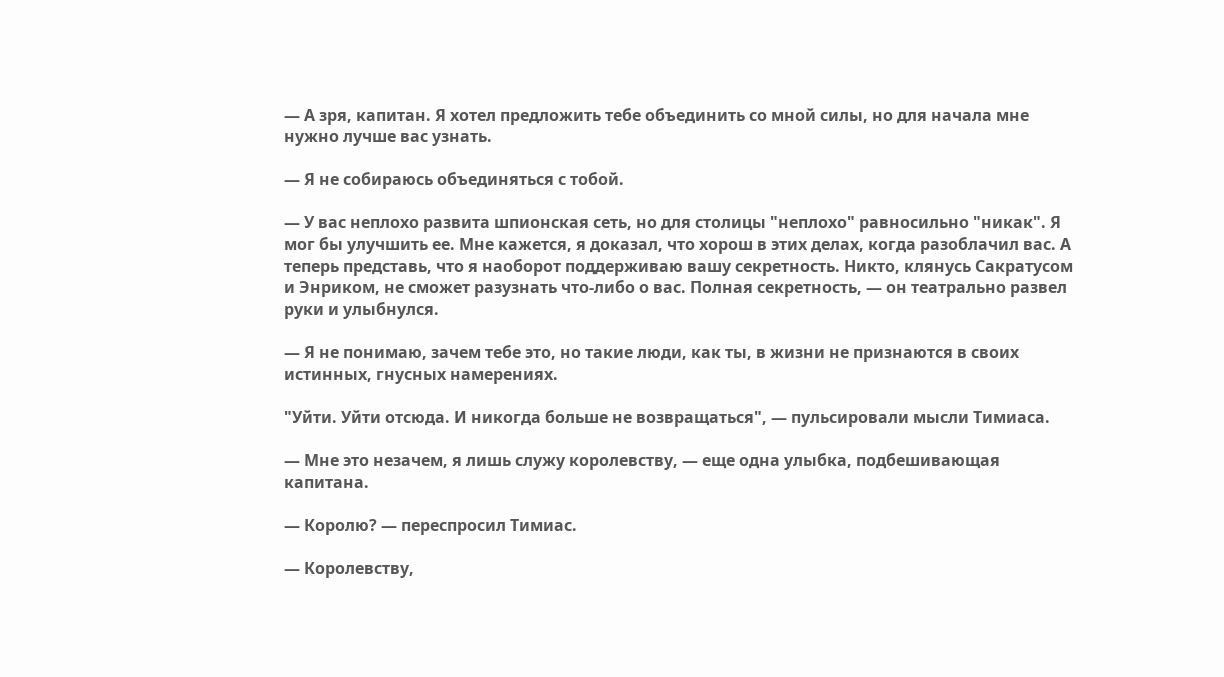— А зря, капитан. Я хотел предложить тебе объединить со мной силы, но для начала мне нужно лучше вас узнать.

— Я не собираюсь объединяться с тобой.

— У вас неплохо развита шпионская сеть, но для столицы "неплохо" равносильно "никак". Я мог бы улучшить ее. Мне кажется, я доказал, что хорош в этих делах, когда разоблачил вас. А теперь представь, что я наоборот поддерживаю вашу секретность. Никто, клянусь Сакратусом и Энриком, не сможет разузнать что-либо о вас. Полная секретность, — он театрально развел руки и улыбнулся.

— Я не понимаю, зачем тебе это, но такие люди, как ты, в жизни не признаются в своих истинных, гнусных намерениях.

"Уйти. Уйти отсюда. И никогда больше не возвращаться", — пульсировали мысли Тимиаса.

— Мне это незачем, я лишь служу королевству, — еще одна улыбка, подбешивающая капитана.

— Королю? — переспросил Тимиас.

— Королевству,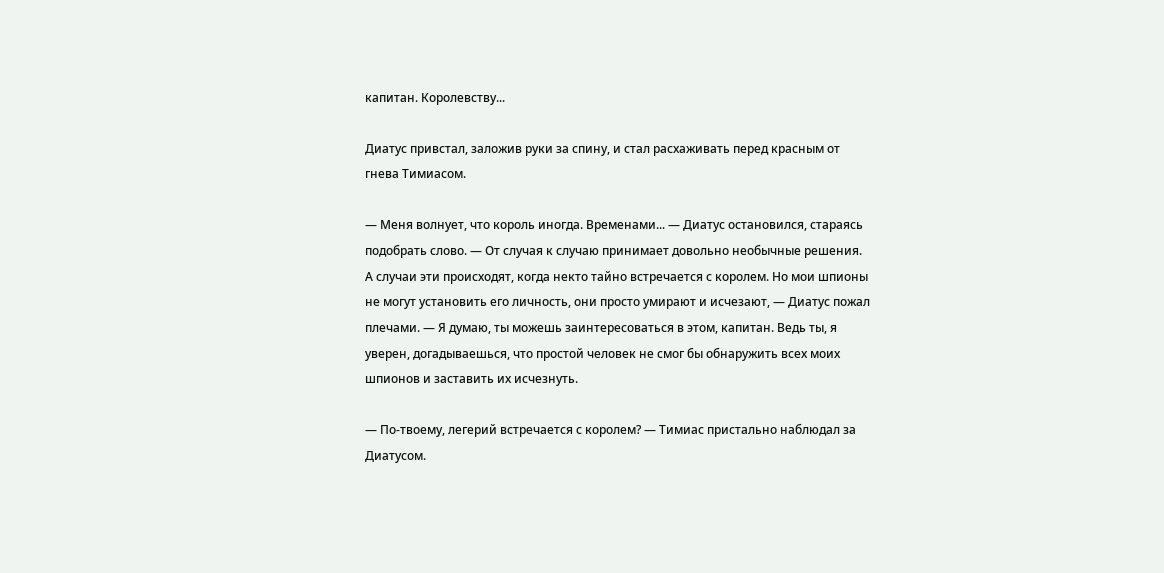капитан. Королевству...

Диатус привстал, заложив руки за спину, и стал расхаживать перед красным от гнева Тимиасом.

— Меня волнует, что король иногда. Временами... — Диатус остановился, стараясь подобрать слово. — От случая к случаю принимает довольно необычные решения. А случаи эти происходят, когда некто тайно встречается с королем. Но мои шпионы не могут установить его личность, они просто умирают и исчезают, — Диатус пожал плечами. — Я думаю, ты можешь заинтересоваться в этом, капитан. Ведь ты, я уверен, догадываешься, что простой человек не смог бы обнаружить всех моих шпионов и заставить их исчезнуть.

— По-твоему, легерий встречается с королем? — Тимиас пристально наблюдал за Диатусом.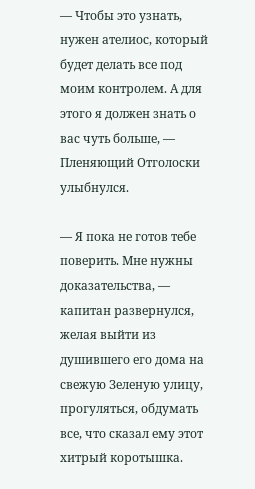— Чтобы это узнать, нужен ателиос, который будет делать все под моим контролем. А для этого я должен знать о вас чуть больше, — Пленяющий Отголоски улыбнулся.

— Я пока не готов тебе поверить. Мне нужны доказательства, — капитан развернулся, желая выйти из душившего его дома на свежую Зеленую улицу, прогуляться, обдумать все, что сказал ему этот хитрый коротышка.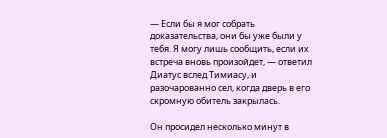— Если бы я мог собрать доказательства, они бы уже были у тебя. Я могу лишь сообщить, если их встреча вновь произойдет, — ответил Диатус вслед Тимиасу, и разочарованно сел, когда дверь в его скромную обитель закрылась.

Он просидел несколько минут в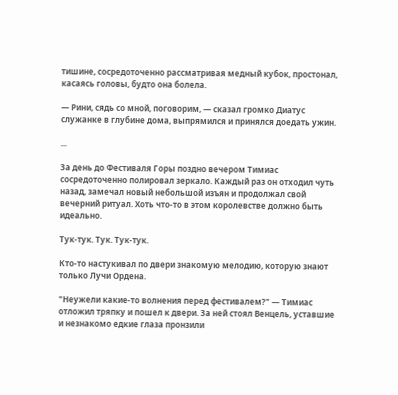тишине, сосредоточенно рассматривая медный кубок, простонал, касаясь головы, будто она болела.

— Рини, сядь со мной, поговорим, — сказал громко Диатус служанке в глубине дома, выпрямился и принялся доедать ужин.

...

За день до Фестиваля Горы поздно вечером Тимиас сосредоточенно полировал зеркало. Каждый раз он отходил чуть назад, замечал новый небольшой изъян и продолжал свой вечерний ритуал. Хоть что-то в этом королевстве должно быть идеально.

Тук-тук. Тук. Тук-тук.

Кто-то настукивал по двери знакомую мелодию, которую знают только Лучи Ордена.

"Неужели какие-то волнения перед фестивалем?" — Тимиас отложил тряпку и пошел к двери. За ней стоял Венцель, уставшие и незнакомо едкие глаза пронзили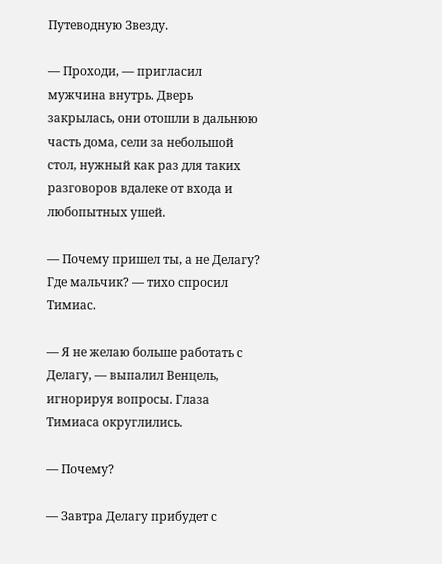Путеводную Звезду.

— Проходи, — пригласил мужчина внутрь. Дверь закрылась, они отошли в дальнюю часть дома, сели за небольшой стол, нужный как раз для таких разговоров вдалеке от входа и любопытных ушей.

— Почему пришел ты, а не Делагу? Где мальчик? — тихо спросил Тимиас.

— Я не желаю больше работать с Делагу, — выпалил Венцель, игнорируя вопросы. Глаза Тимиаса округлились.

— Почему?

— Завтра Делагу прибудет с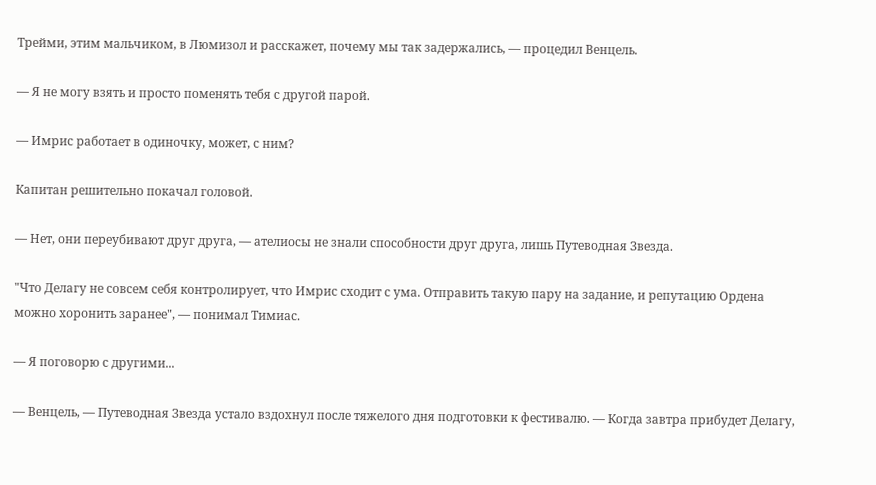Трейми, этим мальчиком, в Люмизол и расскажет, почему мы так задержались, — процедил Венцель.

— Я не могу взять и просто поменять тебя с другой парой.

— Имрис работает в одиночку, может, с ним?

Капитан решительно покачал головой.

— Нет, они переубивают друг друга, — ателиосы не знали способности друг друга, лишь Путеводная Звезда.

"Что Делагу не совсем себя контролирует, что Имрис сходит с ума. Отправить такую пару на задание, и репутацию Ордена можно хоронить заранее", — понимал Тимиас.

— Я поговорю с другими...

— Венцель, — Путеводная Звезда устало вздохнул после тяжелого дня подготовки к фестивалю. — Когда завтра прибудет Делагу,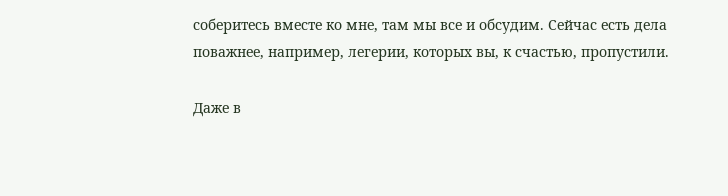соберитесь вместе ко мне, там мы все и обсудим. Сейчас есть дела поважнее, например, легерии, которых вы, к счастью, пропустили.

Даже в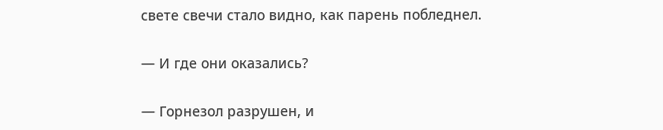свете свечи стало видно, как парень побледнел.

— И где они оказались?

— Горнезол разрушен, и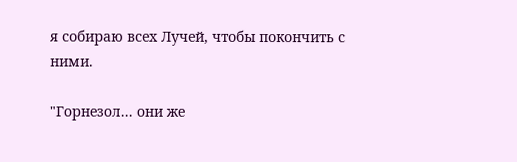я собираю всех Лучей, чтобы покончить с ними.

"Горнезол... они же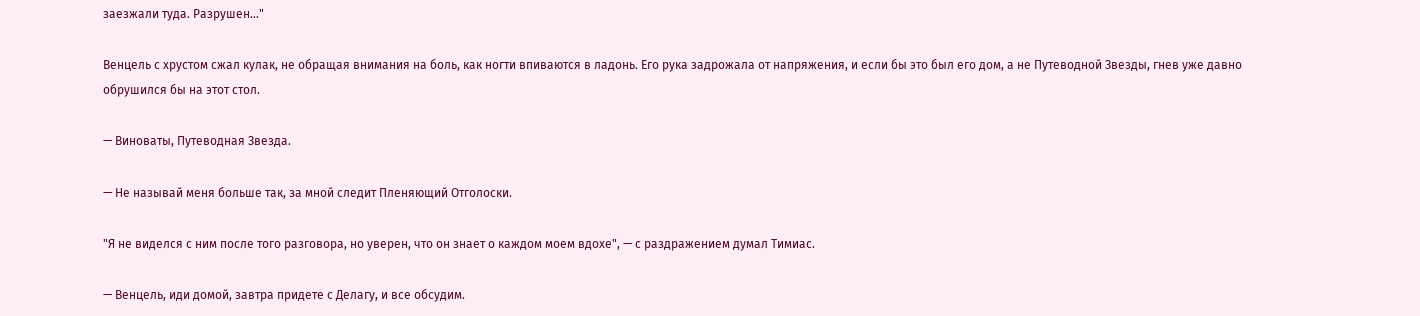заезжали туда. Разрушен..."

Венцель с хрустом сжал кулак, не обращая внимания на боль, как ногти впиваются в ладонь. Его рука задрожала от напряжения, и если бы это был его дом, а не Путеводной Звезды, гнев уже давно обрушился бы на этот стол.

— Виноваты, Путеводная Звезда.

— Не называй меня больше так, за мной следит Пленяющий Отголоски.

"Я не виделся с ним после того разговора, но уверен, что он знает о каждом моем вдохе", — с раздражением думал Тимиас.

— Венцель, иди домой, завтра придете с Делагу, и все обсудим.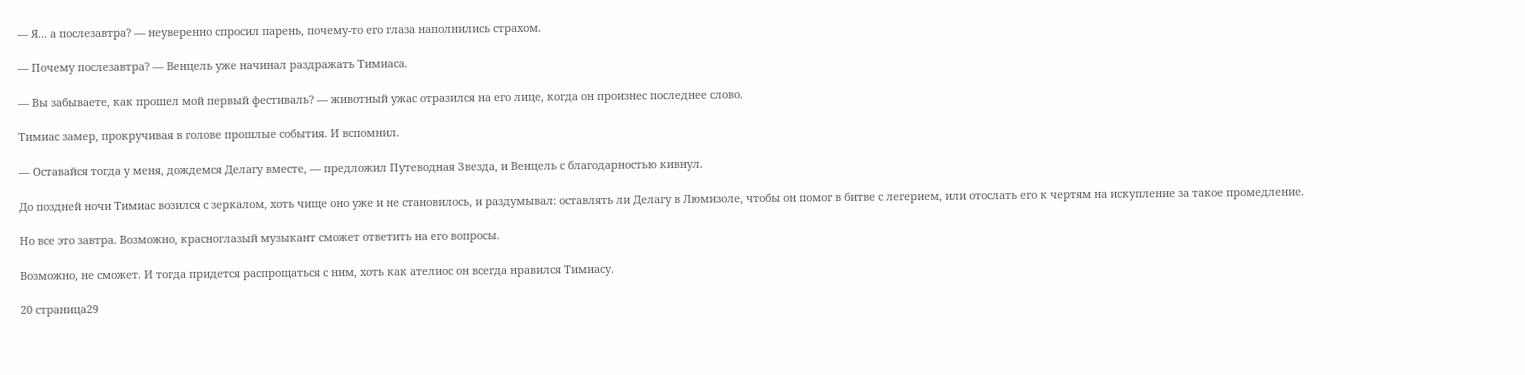— Я... а послезавтра? — неуверенно спросил парень, почему-то его глаза наполнились страхом.

— Почему послезавтра? — Венцель уже начинал раздражать Тимиаса.

— Вы забываете, как прошел мой первый фестиваль? — животный ужас отразился на его лице, когда он произнес последнее слово.

Тимиас замер, прокручивая в голове прошлые события. И вспомнил.

— Оставайся тогда у меня, дождемся Делагу вместе, — предложил Путеводная Звезда, и Венцель с благодарностью кивнул.

До поздней ночи Тимиас возился с зеркалом, хоть чище оно уже и не становилось, и раздумывал: оставлять ли Делагу в Люмизоле, чтобы он помог в битве с легерием, или отослать его к чертям на искупление за такое промедление.

Но все это завтра. Возможно, красноглазый музыкант сможет ответить на его вопросы.

Возможно, не сможет. И тогда придется распрощаться с ним, хоть как ателиос он всегда нравился Тимиасу.

20 страница29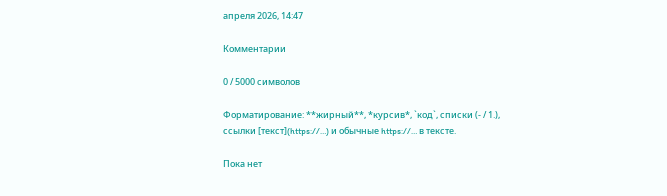апреля 2026, 14:47

Комментарии

0 / 5000 символов

Форматирование: **жирный**, *курсив*, `код`, списки (- / 1.), ссылки [текст](https://…) и обычные https://… в тексте.

Пока нет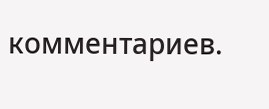комментариев.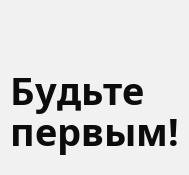Будьте первым!